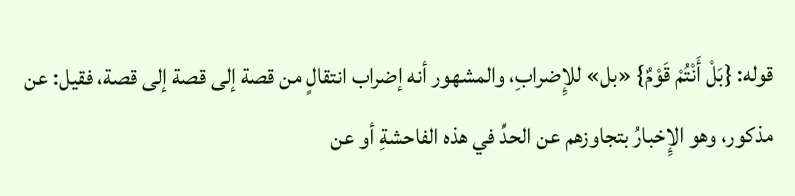قوله: {بَلْ أَنْتُمْ قَوْمٌ} «بل» للإِضرابِ، والمشهور أنه إضراب انتقالٍ من قصة إلى قصة إلى قصة، فقيل: عن مذكور، وهو الإِخبارُ بتجاوزهم عن الحدِّ في هذه الفاحشةِ أو عن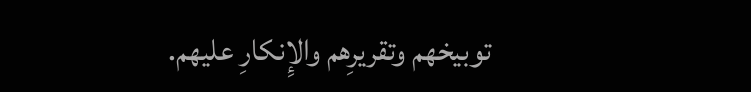توبيخهم وتقريرِهم والإِنكارِ عليهم.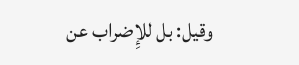وقيل: بل للإِضراب عن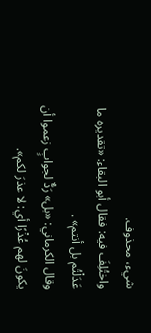شيء، محذوف.
واختُلِفَ فيه: فقال أبو البقاء: «تقديره ما عَدَلْتُم بل أنتم» .
وقال الكرماني: «بل» رَدٌّ لجوابٍ زعموا أن يكونَ لهم عُذْرًا أي: لا عذرَ لكم».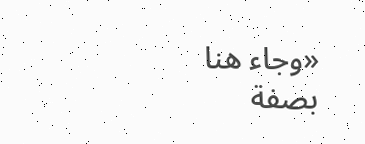«وجاء هنا بصفة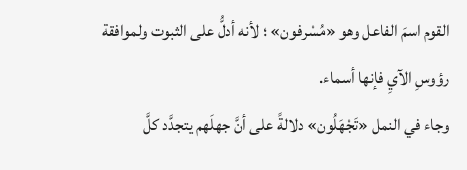القوم اسمَ الفاعل وهو «مُسْرفون» ؛ لأنه أدلُّ على الثبوت ولموافقة رؤوسِ الآيِ فإنها أسماء.
وجاء في النمل «تَجْهَلُون» دلالةً على أنَّ جهلَهم يتجدَّد كلَّ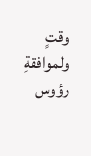وقتٍ ولموافقةِ رؤوس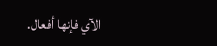الآي فإنها أفعال.